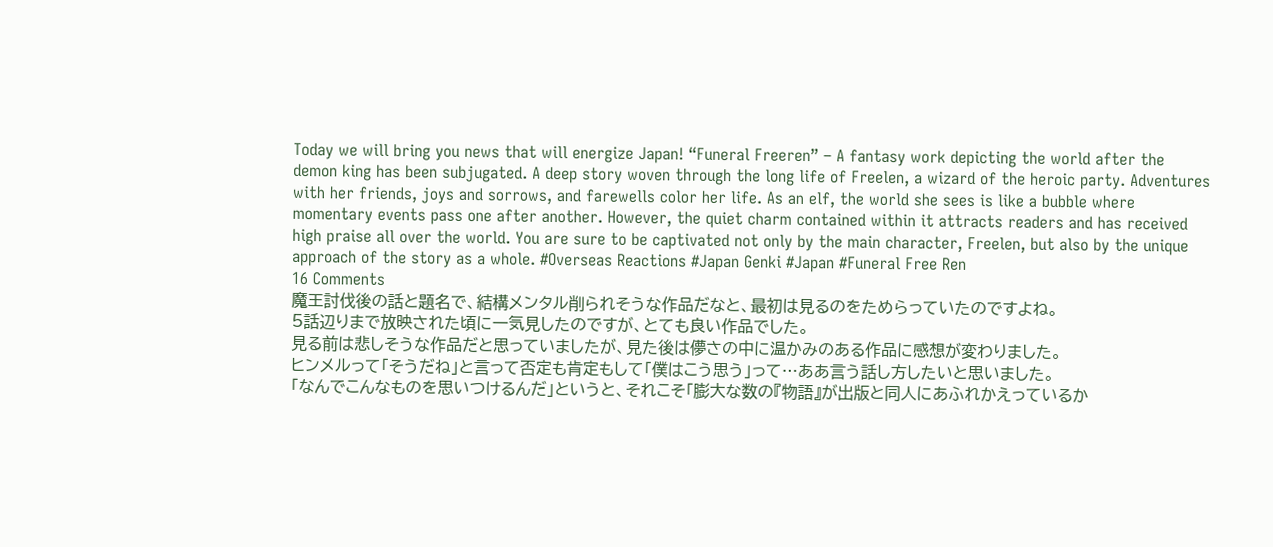Today we will bring you news that will energize Japan! “Funeral Freeren” – A fantasy work depicting the world after the demon king has been subjugated. A deep story woven through the long life of Freelen, a wizard of the heroic party. Adventures with her friends, joys and sorrows, and farewells color her life. As an elf, the world she sees is like a bubble where momentary events pass one after another. However, the quiet charm contained within it attracts readers and has received high praise all over the world. You are sure to be captivated not only by the main character, Freelen, but also by the unique approach of the story as a whole. #Overseas Reactions #Japan Genki #Japan #Funeral Free Ren
16 Comments
魔王討伐後の話と題名で、結構メンタル削られそうな作品だなと、最初は見るのをためらっていたのですよね。
5話辺りまで放映された頃に一気見したのですが、とても良い作品でした。
見る前は悲しそうな作品だと思っていましたが、見た後は儚さの中に温かみのある作品に感想が変わりました。
ヒンメルって「そうだね」と言って否定も肯定もして「僕はこう思う」って…ああ言う話し方したいと思いました。
「なんでこんなものを思いつけるんだ」というと、それこそ「膨大な数の『物語』が出版と同人にあふれかえっているか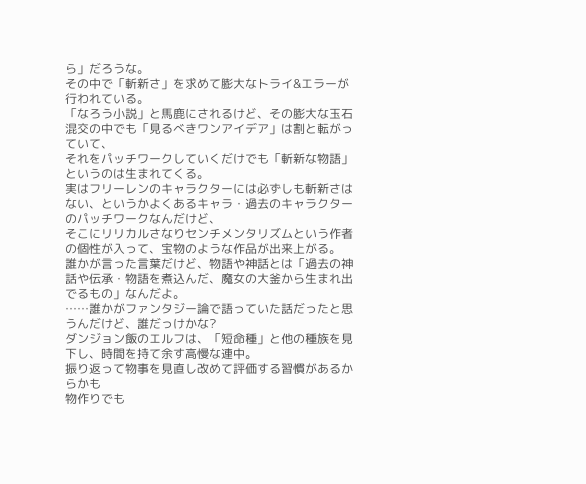ら」だろうな。
その中で「斬新さ」を求めて膨大なトライ&エラーが行われている。
「なろう小説」と馬鹿にされるけど、その膨大な玉石混交の中でも「見るべきワンアイデア」は割と転がっていて、
それをパッチワークしていくだけでも「斬新な物語」というのは生まれてくる。
実はフリーレンのキャラクターには必ずしも斬新さはない、というかよくあるキャラ・過去のキャラクターのパッチワークなんだけど、
そこにリリカルさなりセンチメンタリズムという作者の個性が入って、宝物のような作品が出来上がる。
誰かが言った言葉だけど、物語や神話とは「過去の神話や伝承・物語を煮込んだ、魔女の大釜から生まれ出でるもの」なんだよ。
……誰かがファンタジー論で語っていた話だったと思うんだけど、誰だっけかな?
ダンジョン飯のエルフは、「短命種」と他の種族を見下し、時間を持て余す高慢な連中。
振り返って物事を見直し改めて評価する習慣があるからかも
物作りでも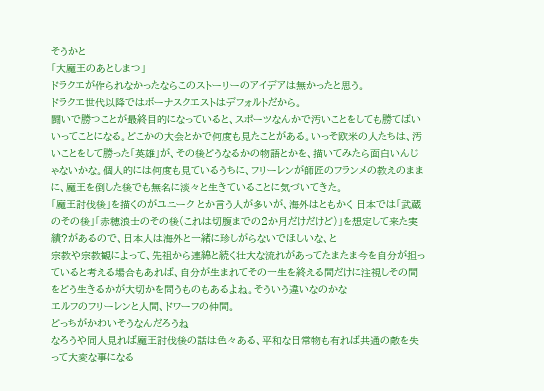そうかと
「大魔王のあとしまつ」
ドラクエが作られなかったならこのストーリーのアイデアは無かったと思う。
ドラクエ世代以降ではボーナスクエストはデフォルトだから。
闘いで勝つことが最終目的になっていると、スポーツなんかで汚いことをしても勝てばいいってことになる。どこかの大会とかで何度も見たことがある。いっそ欧米の人たちは、汚いことをして勝った「英雄」が、その後どうなるかの物語とかを、描いてみたら面白いんじゃないかな。個人的には何度も見ているうちに、フリーレンが師匠のフランメの教えのままに、魔王を倒した後でも無名に淡々と生きていることに気づいてきた。
「魔王討伐後」を描くのがユニーク とか言う人が多いが、海外はともかく 日本では「武蔵のその後」「赤穂浪士のその後(これは切腹までの2か月だけだけど)」を想定して来た実績?があるので、日本人は海外と一緒に珍しがらないでほしいな、と
宗教や宗教観によって、先祖から連綿と続く壮大な流れがあってたまたま今を自分が担っていると考える場合もあれば、自分が生まれてその一生を終える間だけに注視しその間をどう生きるかが大切かを問うものもあるよね。そういう違いなのかな
エルフのフリーレンと人間、ドワーフの仲間。
どっちがかわいそうなんだろうね
なろうや同人見れば魔王討伐後の話は色々ある、平和な日常物も有れば共通の敵を失って大変な事になる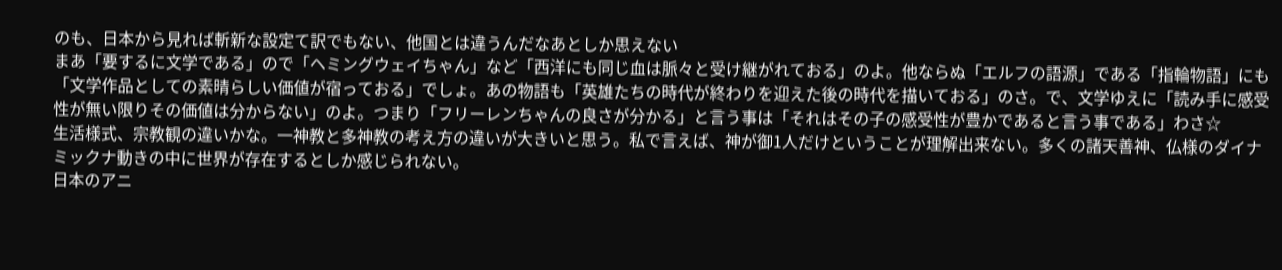のも、日本から見れば斬新な設定て訳でもない、他国とは違うんだなあとしか思えない
まあ「要するに文学である」ので「ヘミングウェイちゃん」など「西洋にも同じ血は脈々と受け継がれておる」のよ。他ならぬ「エルフの語源」である「指輪物語」にも「文学作品としての素晴らしい価値が宿っておる」でしょ。あの物語も「英雄たちの時代が終わりを迎えた後の時代を描いておる」のさ。で、文学ゆえに「読み手に感受性が無い限りその価値は分からない」のよ。つまり「フリーレンちゃんの良さが分かる」と言う事は「それはその子の感受性が豊かであると言う事である」わさ☆
生活様式、宗教観の違いかな。一神教と多神教の考え方の違いが大きいと思う。私で言えば、神が御1人だけということが理解出来ない。多くの諸天善神、仏様のダイナミックナ動きの中に世界が存在するとしか感じられない。
日本のアニ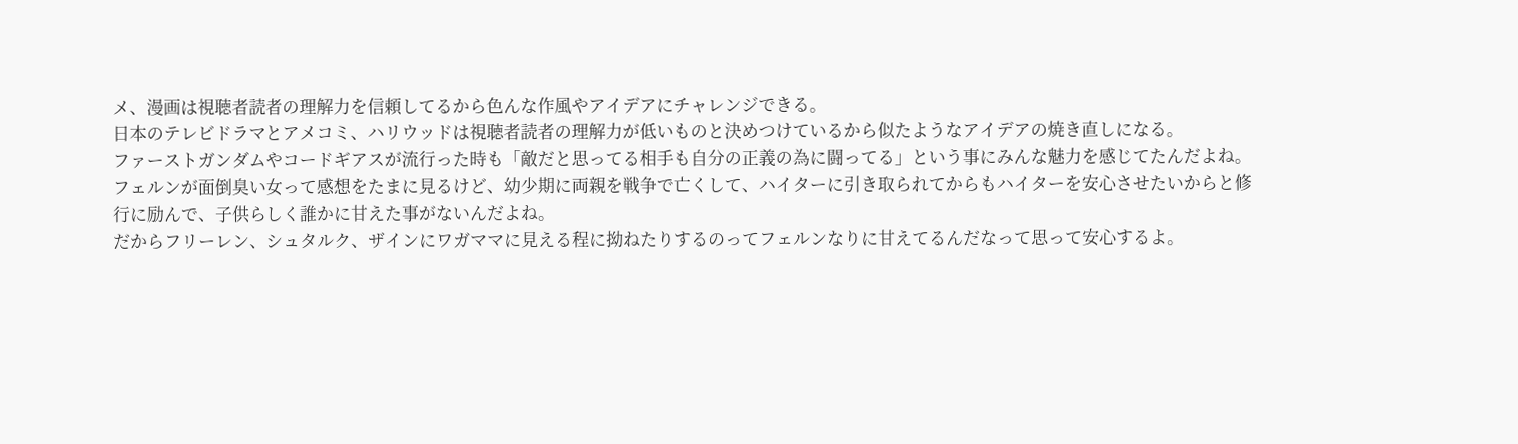メ、漫画は視聴者読者の理解力を信頼してるから色んな作風やアイデアにチャレンジできる。
日本のテレビドラマとアメコミ、ハリウッドは視聴者読者の理解力が低いものと決めつけているから似たようなアイデアの焼き直しになる。
ファーストガンダムやコードギアスが流行った時も「敵だと思ってる相手も自分の正義の為に闘ってる」という事にみんな魅力を感じてたんだよね。
フェルンが面倒臭い女って感想をたまに見るけど、幼少期に両親を戦争で亡くして、ハイターに引き取られてからもハイターを安心させたいからと修行に励んで、子供らしく誰かに甘えた事がないんだよね。
だからフリーレン、シュタルク、ザインにワガママに見える程に拗ねたりするのってフェルンなりに甘えてるんだなって思って安心するよ。